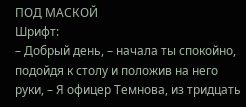ПОД МАСКОЙ
Шрифт:
– Добрый день, – начала ты спокойно, подойдя к столу и положив на него руки, – Я офицер Темнова, из тридцать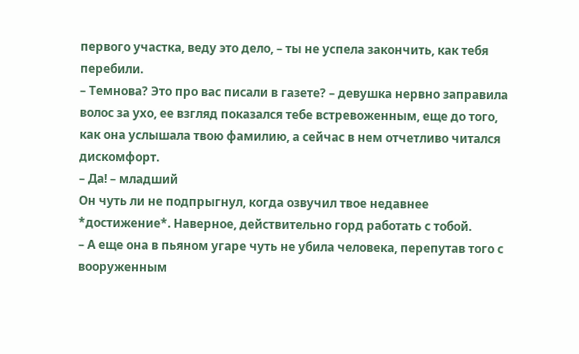первого участка, веду это дело, – ты не успела закончить, как тебя перебили.
– Темнова? Это про вас писали в газете? – девушка нервно заправила волос за ухо, ее взгляд показался тебе встревоженным, еще до того, как она услышала твою фамилию, а сейчас в нем отчетливо читался дискомфорт.
– Да! – младший
Он чуть ли не подпрыгнул, когда озвучил твое недавнее *достижение*. Наверное, действительно горд работать с тобой.
– А еще она в пьяном угаре чуть не убила человека, перепутав того с вооруженным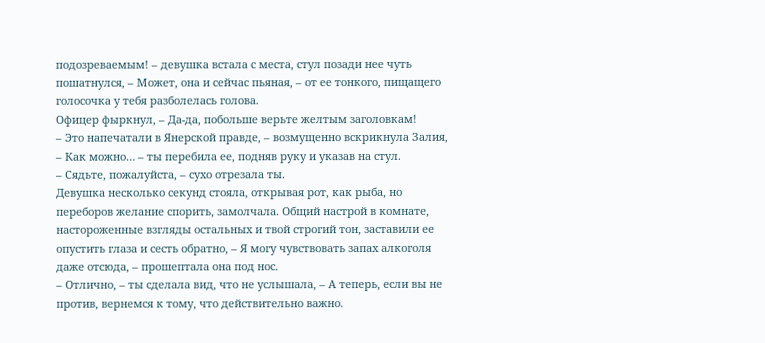подозреваемым! – девушка встала с места, стул позади нее чуть пошатнулся, – Может, она и сейчас пьяная, – от ее тонкого, пищащего голосочка у тебя разболелась голова.
Офицер фыркнул, – Да-да, побольше верьте желтым заголовкам!
– Это напечатали в Янерской правде, – возмущенно вскрикнула Залия, – Как можно… – ты перебила ее, подняв руку и указав на стул.
– Сядьте, пожалуйста, – сухо отрезала ты.
Девушка несколько секунд стояла, открывая рот, как рыба, но переборов желание спорить, замолчала. Общий настрой в комнате, настороженные взгляды остальных и твой строгий тон, заставили ее опустить глаза и сесть обратно, – Я могу чувствовать запах алкоголя даже отсюда, – прошептала она под нос.
– Отлично, – ты сделала вид, что не услышала, – А теперь, если вы не против, вернемся к тому, что действительно важно.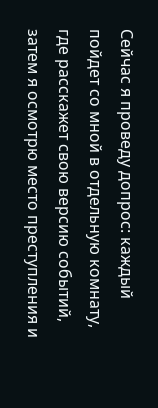Сейчас я проведу допрос: каждый пойдет со мной в отдельную комнату, где расскажет свою версию событий, затем я осмотрю место преступления и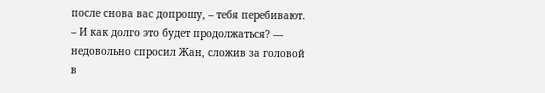после снова вас допрошу, – тебя перебивают.
– И как долго это будет продолжаться? — недовольно спросил Жан, сложив за головой в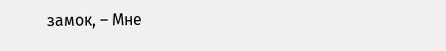замок, – Мне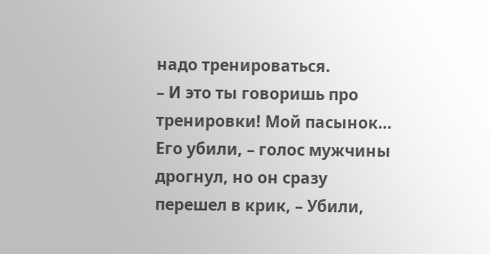надо тренироваться.
– И это ты говоришь про тренировки! Мой пасынок… Его убили, – голос мужчины дрогнул, но он сразу перешел в крик, – Убили,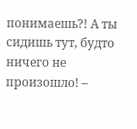понимаешь?! А ты сидишь тут, будто ничего не произошло! –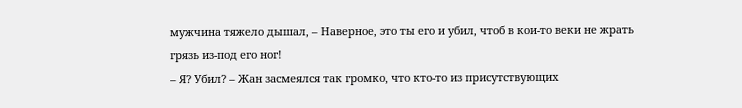мужчина тяжело дышал, – Наверное, это ты его и убил, чтоб в кои-то веки не жрать грязь из-под его ног!
– Я? Убил? – Жан засмеялся так громко, что кто-то из присутствующих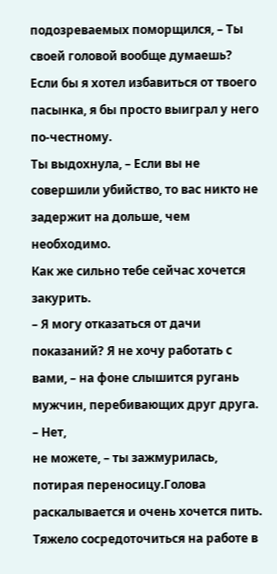подозреваемых поморщился, – Ты своей головой вообще думаешь? Если бы я хотел избавиться от твоего пасынка, я бы просто выиграл у него по-честному.
Ты выдохнула, – Если вы не совершили убийство, то вас никто не задержит на дольше, чем необходимо.
Как же сильно тебе сейчас хочется закурить.
– Я могу отказаться от дачи показаний? Я не хочу работать с вами, – на фоне слышится ругань мужчин, перебивающих друг друга.
– Нет,
не можете, – ты зажмурилась, потирая переносицу.Голова раскалывается и очень хочется пить. Тяжело сосредоточиться на работе в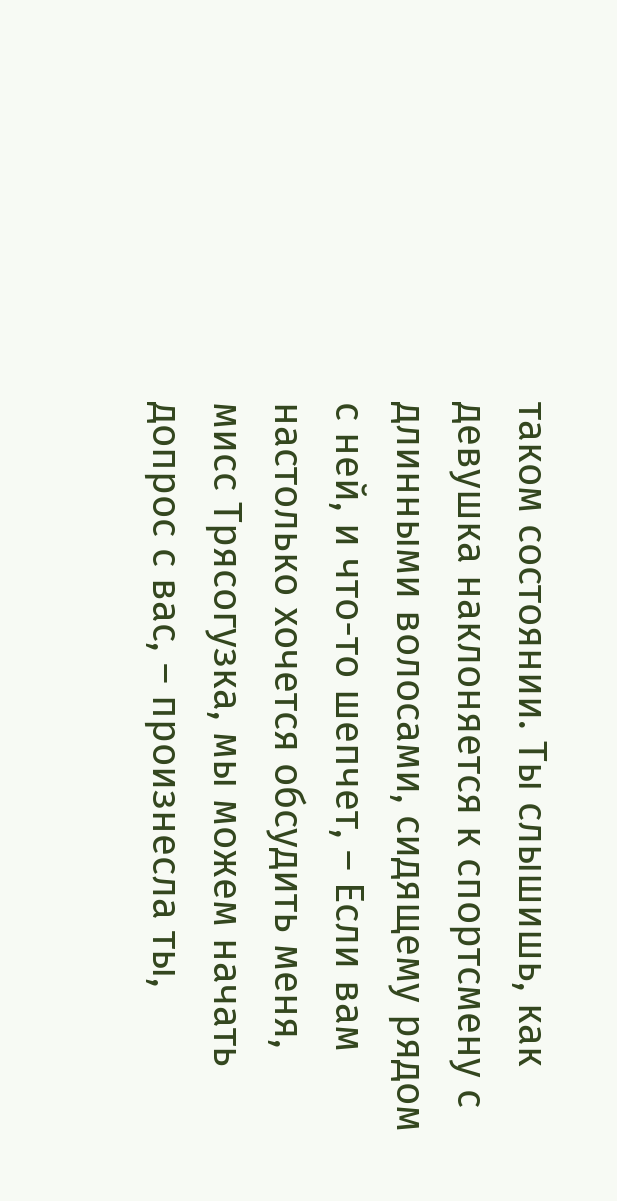таком состоянии. Ты слышишь, как девушка наклоняется к спортсмену с длинными волосами, сидящему рядом с ней, и что-то шепчет, – Если вам настолько хочется обсудить меня, мисс Трясогузка, мы можем начать допрос с вас, – произнесла ты,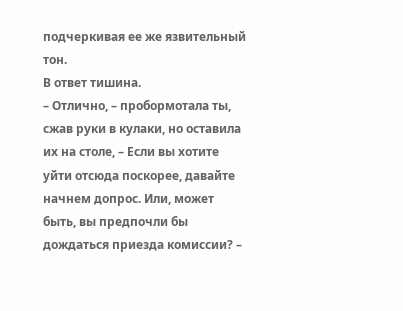подчеркивая ее же язвительный тон.
В ответ тишина.
– Отлично, – пробормотала ты, сжав руки в кулаки, но оставила их на столе, – Если вы хотите уйти отсюда поскорее, давайте начнем допрос. Или, может быть, вы предпочли бы дождаться приезда комиссии? –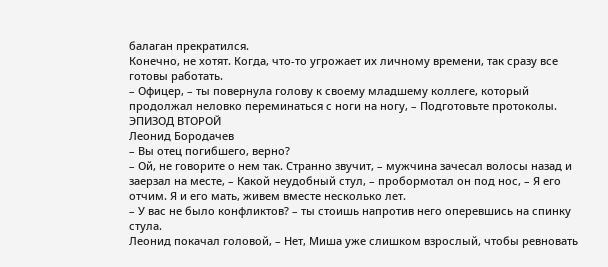балаган прекратился.
Конечно, не хотят. Когда, что-то угрожает их личному времени, так сразу все готовы работать.
– Офицер, – ты повернула голову к своему младшему коллеге, который продолжал неловко переминаться с ноги на ногу, – Подготовьте протоколы.
ЭПИЗОД ВТОРОЙ
Леонид Бородачев
– Вы отец погибшего, верно?
– Ой, не говорите о нем так. Странно звучит, – мужчина зачесал волосы назад и заерзал на месте, – Какой неудобный стул, – пробормотал он под нос, – Я его отчим. Я и его мать, живем вместе несколько лет.
– У вас не было конфликтов? – ты стоишь напротив него оперевшись на спинку стула.
Леонид покачал головой, – Нет, Миша уже слишком взрослый, чтобы ревновать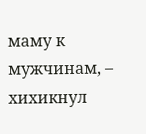маму к мужчинам, – хихикнул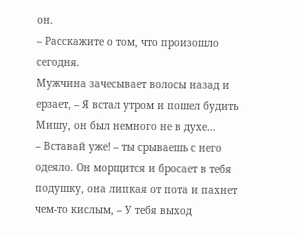он.
– Расскажите о том, что произошло сегодня.
Мужчина зачесывает волосы назад и ерзает, – Я встал утром и пошел будить Мишу, он был немного не в духе…
– Вставай уже! – ты срываешь с него одеяло. Он морщится и бросает в тебя подушку, она липкая от пота и пахнет чем-то кислым, – У тебя выход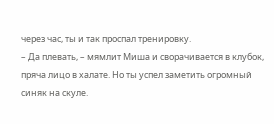через час, ты и так проспал тренировку.
– Да плевать, – мямлит Миша и сворачивается в клубок, пряча лицо в халате. Но ты успел заметить огромный синяк на скуле.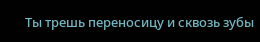Ты трешь переносицу и сквозь зубы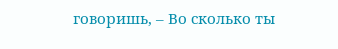говоришь, – Во сколько ты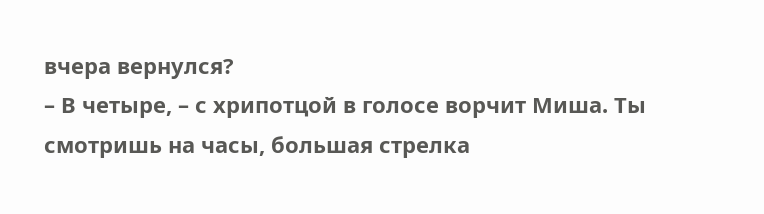вчера вернулся?
– В четыре, – с хрипотцой в голосе ворчит Миша. Ты смотришь на часы, большая стрелка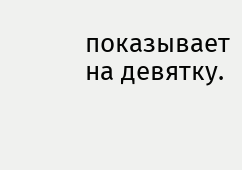показывает на девятку.